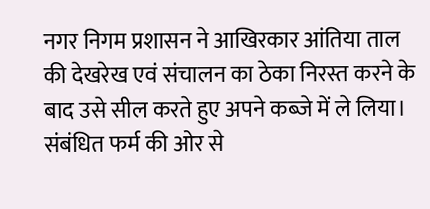नगर निगम प्रशासन ने आखिरकार आंतिया ताल की देखरेख एवं संचालन का ठेका निरस्त करने के बाद उसे सील करते हुए अपने कब्जे में ले लिया। संबंधित फर्म की ओर से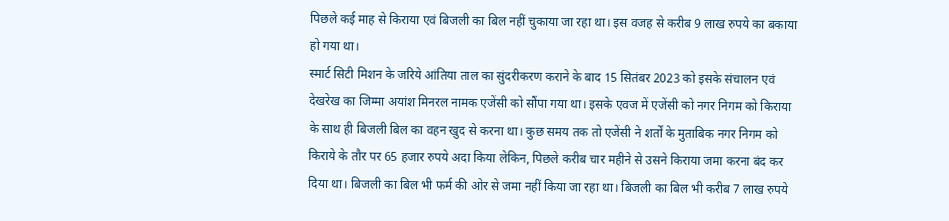पिछले कई माह से किराया एवं बिजली का बिल नहीं चुकाया जा रहा था। इस वजह से करीब 9 लाख रुपये का बकाया हो गया था।
स्मार्ट सिटी मिशन के जरिये आंतिया ताल का सुंदरीकरण कराने के बाद 15 सितंबर 2023 को इसके संचालन एवं देखरेख का जिम्मा अयांश मिनरल नामक एजेंसी को सौंपा गया था। इसके एवज में एजेंसी को नगर निगम को किराया के साथ ही बिजली बिल का वहन खुद से करना था। कुछ समय तक तो एजेंसी ने शर्तों के मुताबिक नगर निगम को किराये के तौर पर 65 हजार रुपये अदा किया लेकिन, पिछले करीब चार महीने से उसने किराया जमा करना बंद कर दिया था। बिजली का बिल भी फर्म की ओर से जमा नहीं किया जा रहा था। बिजली का बिल भी करीब 7 लाख रुपये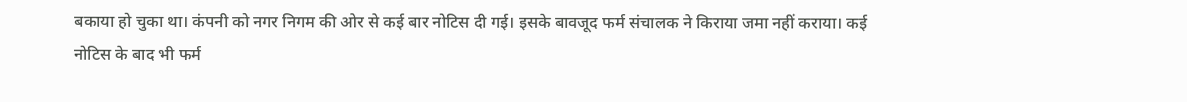बकाया हो चुका था। कंपनी को नगर निगम की ओर से कई बार नोटिस दी गई। इसके बावजूद फर्म संचालक ने किराया जमा नहीं कराया। कई नोटिस के बाद भी फर्म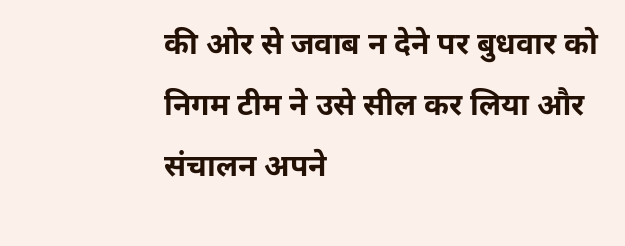की ओर से जवाब न देने पर बुधवार को निगम टीम ने उसे सील कर लिया और संचालन अपने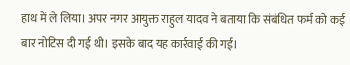हाथ में ले लिया। अपर नगर आयुक्त राहुल यादव ने बताया कि संबंधित फर्म को कई बार नोटिस दी गई थी। इसके बाद यह कार्रवाई की गई।